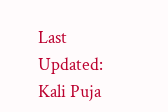Last Updated:
Kali Puja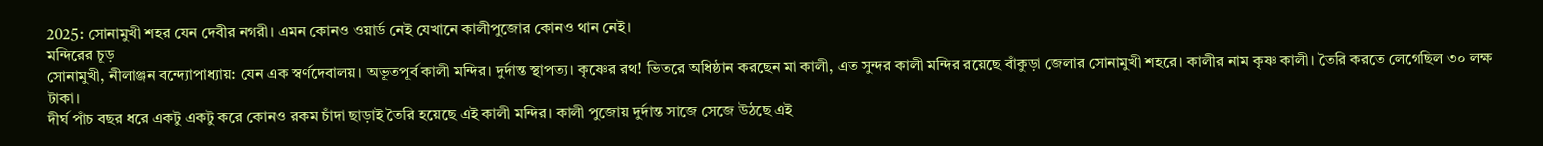2025: সোনামুখী শহর যেন দেবীর নগরী। এমন কোনও ওয়ার্ড নেই যেখানে কালীপুজোর কোনও থান নেই।
মন্দিরের চূড়
সোনামুখী, নীলাঞ্জন বন্দ্যোপাধ্যায়: যেন এক স্বর্ণদেবালয়। অভূতপূর্ব কালী মন্দির। দুর্দান্ত স্থাপত্য। কৃষ্ণের রথ! ভিতরে অধিষ্ঠান করছেন মা কালী, এত সুন্দর কালী মন্দির রয়েছে বাঁকুড়া জেলার সোনামুখী শহরে। কালীর নাম কৃষ্ণ কালী। তৈরি করতে লেগেছিল ৩০ লক্ষ টাকা।
দীর্ঘ পাঁচ বছর ধরে একটু একটু করে কোনও রকম চাঁদা ছাড়াই তৈরি হয়েছে এই কালী মন্দির। কালী পুজোয় দুর্দান্ত সাজে সেজে উঠছে এই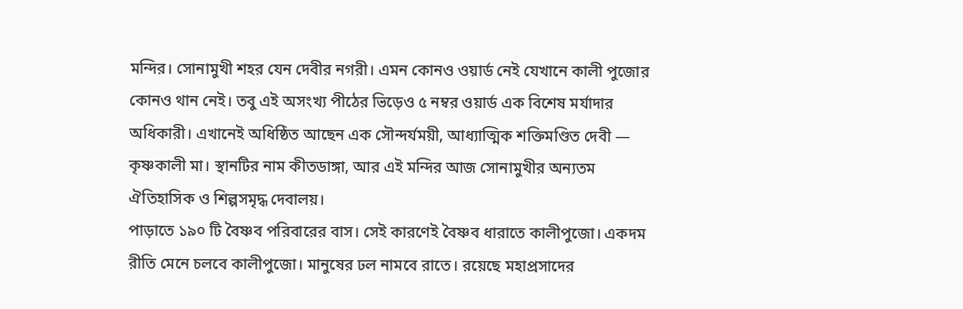মন্দির। সোনামুখী শহর যেন দেবীর নগরী। এমন কোনও ওয়ার্ড নেই যেখানে কালী পুজোর কোনও থান নেই। তবু এই অসংখ্য পীঠের ভিড়েও ৫ নম্বর ওয়ার্ড এক বিশেষ মর্যাদার অধিকারী। এখানেই অধিষ্ঠিত আছেন এক সৌন্দর্যময়ী, আধ্যাত্মিক শক্তিমণ্ডিত দেবী — কৃষ্ণকালী মা। স্থানটির নাম কীতডাঙ্গা, আর এই মন্দির আজ সোনামুখীর অন্যতম ঐতিহাসিক ও শিল্পসমৃদ্ধ দেবালয়।
পাড়াতে ১৯০ টি বৈষ্ণব পরিবারের বাস। সেই কারণেই বৈষ্ণব ধারাতে কালীপুজো। একদম রীতি মেনে চলবে কালীপুজো। মানুষের ঢল নামবে রাতে। রয়েছে মহাপ্রসাদের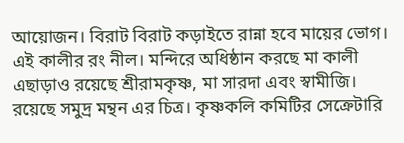আয়োজন। বিরাট বিরাট কড়াইতে রান্না হবে মায়ের ভোগ। এই কালীর রং নীল। মন্দিরে অধিষ্ঠান করছে মা কালী এছাড়াও রয়েছে শ্রীরামকৃষ্ণ, মা সারদা এবং স্বামীজি। রয়েছে সমুদ্র মন্থন এর চিত্র। কৃষ্ণকলি কমিটির সেক্রেটারি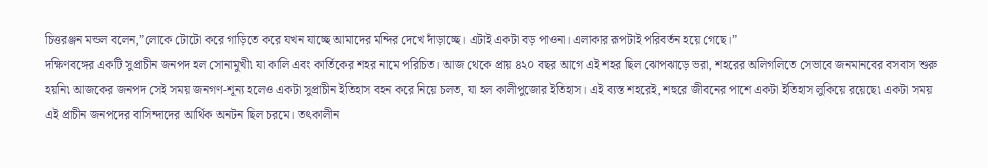চিত্তরঞ্জন মন্ডল বলেন,”লোকে টোটো করে গাড়িতে করে যখন যাচ্ছে আমাদের মন্দির দেখে দাঁড়াচ্ছে। এটাই একটা বড় পাওনা। এলাকার রূপটাই পরিবর্তন হয়ে গেছে।”
দক্ষিণবঙ্গের একটি সুপ্রাচীন জনপদ হল সোনামুখী৷ যা কালি এবং কার্তিকের শহর নামে পরিচিত। আজ থেকে প্রায় ৪২০ বছর আগে এই শহর ছিল ঝোপঝাড়ে ভরা, শহরের অলিগলিতে সেভাবে জনমানবের বসবাস শুরু হয়নি৷ আজকের জনপদ সেই সময় জনগণ-শূন্য হলেও একটা সুপ্রাচীন ইতিহাস বহন করে নিয়ে চলত, যা হল কালীপুজোর ইতিহাস। এই ব্যস্ত শহরেই, শহুরে জীবনের পাশে একটা ইতিহাস লুকিয়ে রয়েছে৷ একটা সময় এই প্রাচীন জনপদের বাসিন্দাদের আর্থিক অনটন ছিল চরমে। তৎকালীন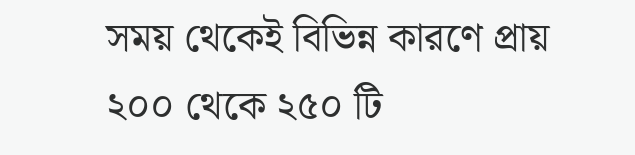সময় থেকেই বিভিন্ন কারণে প্রায় ২০০ থেকে ২৫০ টি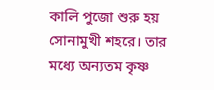কালি পুজো শুরু হয় সোনামুখী শহরে। তার মধ্যে অন্যতম কৃষ্ণ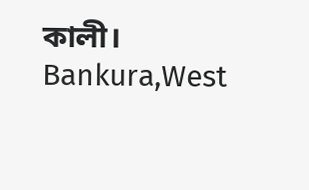কালী।
Bankura,West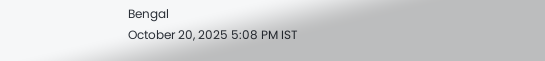Bengal
October 20, 2025 5:08 PM IST